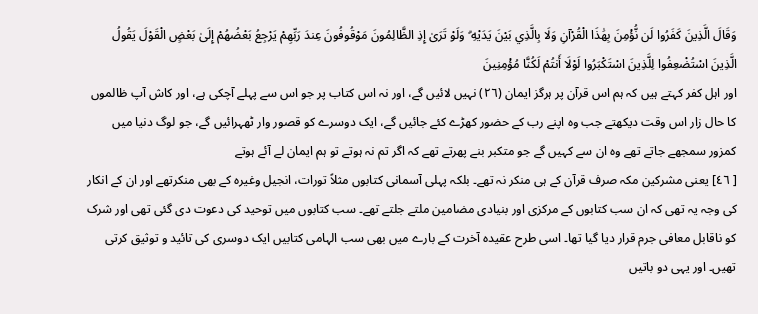وَقَالَ الَّذِينَ كَفَرُوا لَن نُّؤْمِنَ بِهَٰذَا الْقُرْآنِ وَلَا بِالَّذِي بَيْنَ يَدَيْهِ ۗ وَلَوْ تَرَىٰ إِذِ الظَّالِمُونَ مَوْقُوفُونَ عِندَ رَبِّهِمْ يَرْجِعُ بَعْضُهُمْ إِلَىٰ بَعْضٍ الْقَوْلَ يَقُولُ الَّذِينَ اسْتُضْعِفُوا لِلَّذِينَ اسْتَكْبَرُوا لَوْلَا أَنتُمْ لَكُنَّا مُؤْمِنِينَ
اور اہل کفر کہتے ہیں کہ ہم اس قرآن پر ہرگز ایمان (٢٦) نہیں لائیں گے، اور نہ اس کتاب پر جو اس سے پہلے آچکی ہے، اور کاش آپ ظالموں کا حال زار اس وقت دیکھتے جب وہ اپنے رب کے حضور کھڑے کئے جائیں گے، ایک دوسرے کو قصور وار ٹھہرائیں گے، جو لوگ دنیا میں کمزور سمجھے جاتے تھے وہ ان سے کہیں گے جو متکبر بنے پھرتے تھے کہ اگر تم نہ ہوتے تو ہم ایمان لے آئے ہوتے
[ ٤٦] یعنی مشرکین مکہ صرف قرآن کے ہی منکر نہ تھے۔ بلکہ پہلی آسمانی کتابوں مثلاً تورات، انجیل وغیرہ کے بھی منکرتھے اور ان کے انکار کی وجہ یہ تھی کہ ان سب کتابوں کے مرکزی اور بنیادی مضامین ملتے جلتے تھے۔ سب کتابوں میں توحید کی دعوت دی گئی تھی اور شرک کو ناقابل معافی جرم قرار دیا گیا تھا۔ اسی طرح عقیدہ آخرت کے بارے میں بھی سب الہامی کتابیں ایک دوسری کی تائید و توثیق کرتی تھیں۔ اور یہی دو باتیں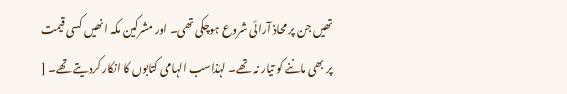تھیں جن پر محاذ آرائی شروع ہوچکی تھی۔ اور مشرکین مکہ انھیں کسی قیمت پر بھی ماننے کو تیار نہ تھے۔ لہٰذاسب الہامی کتابوں کا انکار کردیتے تھے۔ [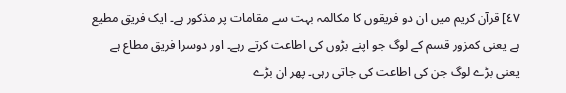٤٧] قرآن کریم میں ان دو فریقوں کا مکالمہ بہت سے مقامات پر مذکور ہے۔ ایک فریق مطیع ہے یعنی کمزور قسم کے لوگ جو اپنے بڑوں کی اطاعت کرتے رہے۔ اور دوسرا فریق مطاع ہے یعنی بڑے لوگ جن کی اطاعت کی جاتی رہی۔ پھر ان بڑے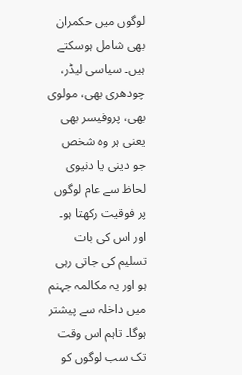لوگوں میں حکمران بھی شامل ہوسکتے ہیں۔ سیاسی لیڈر، چودھری بھی، مولوی بھی، پروفیسر بھی یعنی ہر وہ شخص جو دینی یا دنیوی لحاظ سے عام لوگوں پر فوقیت رکھتا ہو۔ اور اس کی بات تسلیم کی جاتی رہی ہو اور یہ مکالمہ جہنم میں داخلہ سے پیشتر ہوگا۔ تاہم اس وقت تک سب لوگوں کو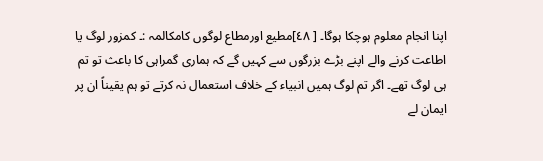اپنا انجام معلوم ہوچکا ہوگا۔ [ ٤٨]مطیع اورمطاع لوگوں کامکالمہ :۔ کمزور لوگ یا اطاعت کرنے والے اپنے بڑے بزرگوں سے کہیں گے کہ ہماری گمراہی کا باعث تو تم ہی لوگ تھے۔ اگر تم لوگ ہمیں انبیاء کے خلاف استعمال نہ کرتے تو ہم یقیناً ان پر ایمان لے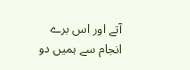آتے اور اس برے انجام سے ہمیں دو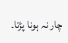چار نہ ہونا پڑتا۔